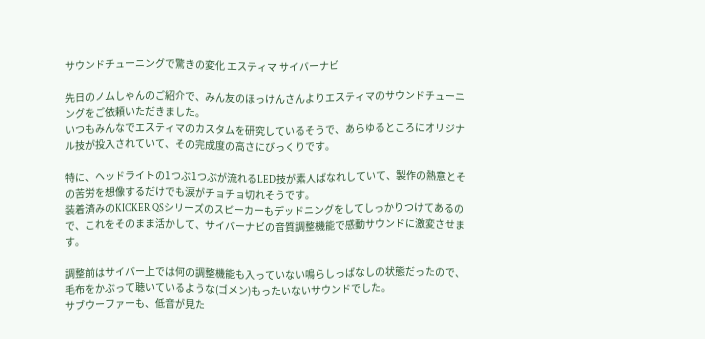サウンドチューニングで驚きの変化 エスティマ サイバーナビ

先日のノムしゃんのご紹介で、みん友のほっけんさんよりエスティマのサウンドチューニングをご依頼いただきました。
いつもみんなでエスティマのカスタムを研究しているそうで、あらゆるところにオリジナル技が投入されていて、その完成度の高さにびっくりです。

特に、ヘッドライトの1つぶ1つぶが流れるLED技が素人ばなれしていて、製作の熱意とその苦労を想像するだけでも涙がチョチョ切れそうです。
装着済みのKICKER QSシリーズのスピーカーもデッドニングをしてしっかりつけてあるので、これをそのまま活かして、サイバーナビの音質調整機能で感動サウンドに激変させます。

調整前はサイバー上では何の調整機能も入っていない鳴らしっぱなしの状態だったので、毛布をかぶって聴いているような(ゴメン)もったいないサウンドでした。
サブウーファーも、低音が見た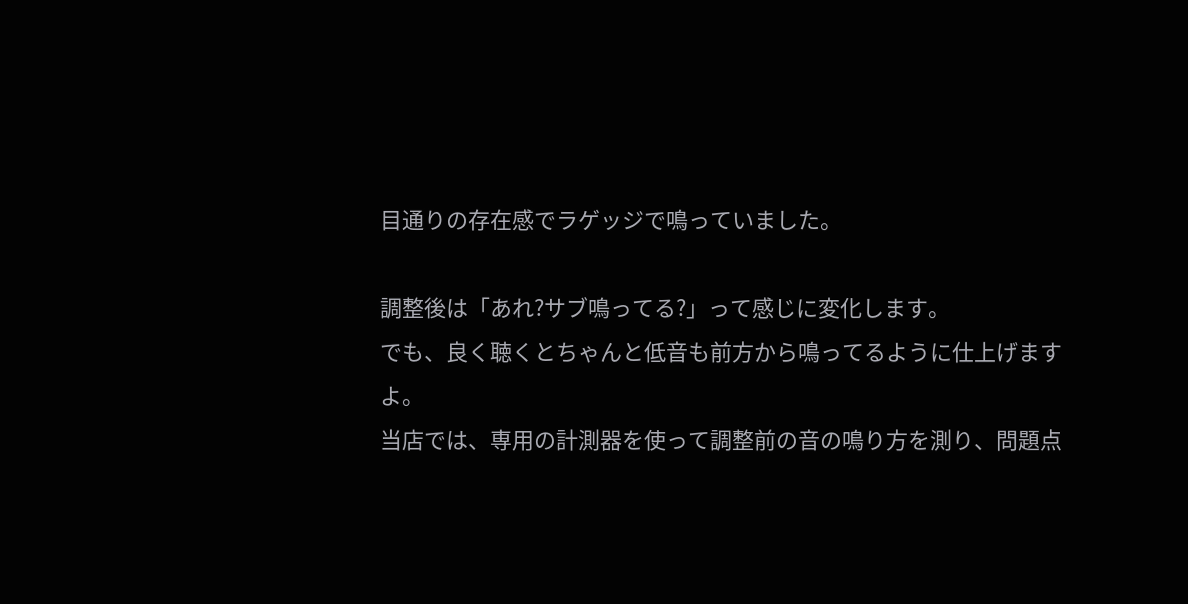目通りの存在感でラゲッジで鳴っていました。

調整後は「あれ?サブ鳴ってる?」って感じに変化します。
でも、良く聴くとちゃんと低音も前方から鳴ってるように仕上げますよ。
当店では、専用の計測器を使って調整前の音の鳴り方を測り、問題点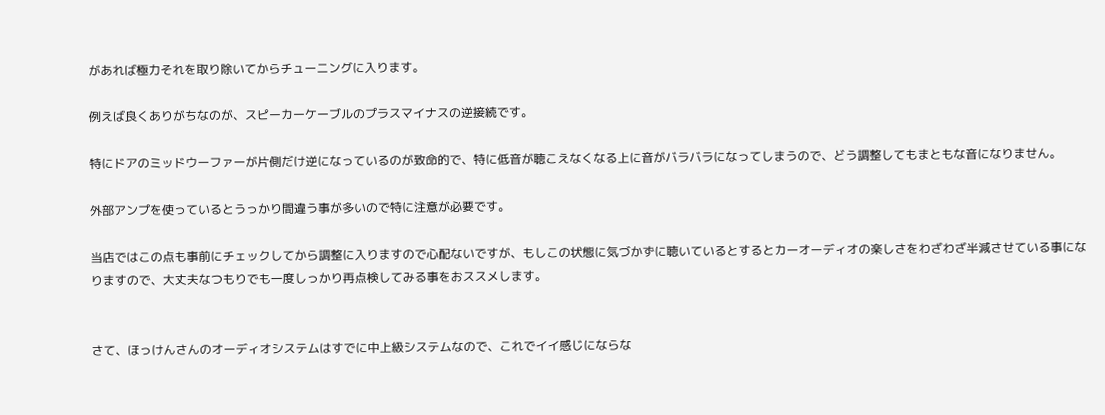があれば極力それを取り除いてからチューニングに入ります。

例えば良くありがちなのが、スピーカーケーブルのプラスマイナスの逆接続です。

特にドアのミッドウーファーが片側だけ逆になっているのが致命的で、特に低音が聴こえなくなる上に音がバラバラになってしまうので、どう調整してもまともな音になりません。

外部アンプを使っているとうっかり間違う事が多いので特に注意が必要です。

当店ではこの点も事前にチェックしてから調整に入りますので心配ないですが、もしこの状態に気づかずに聴いているとするとカーオーディオの楽しさをわざわざ半減させている事になりますので、大丈夫なつもりでも一度しっかり再点検してみる事をおススメします。


さて、ほっけんさんのオーディオシステムはすでに中上級システムなので、これでイイ感じにならな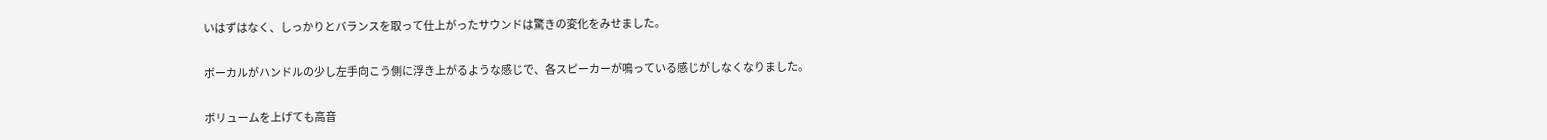いはずはなく、しっかりとバランスを取って仕上がったサウンドは驚きの変化をみせました。

ボーカルがハンドルの少し左手向こう側に浮き上がるような感じで、各スピーカーが鳴っている感じがしなくなりました。

ボリュームを上げても高音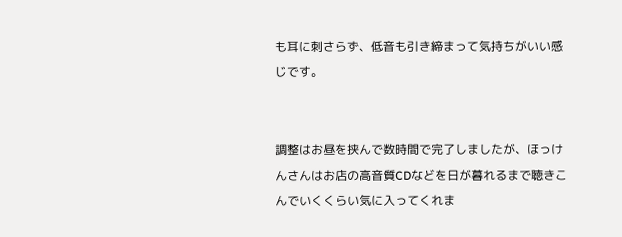も耳に刺さらず、低音も引き締まって気持ちがいい感じです。


調整はお昼を挟んで数時間で完了しましたが、ほっけんさんはお店の高音質CDなどを日が暮れるまで聴きこんでいくくらい気に入ってくれま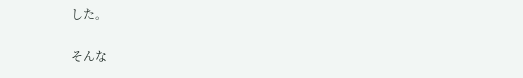した。

そんな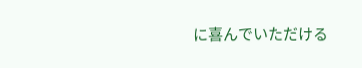に喜んでいただける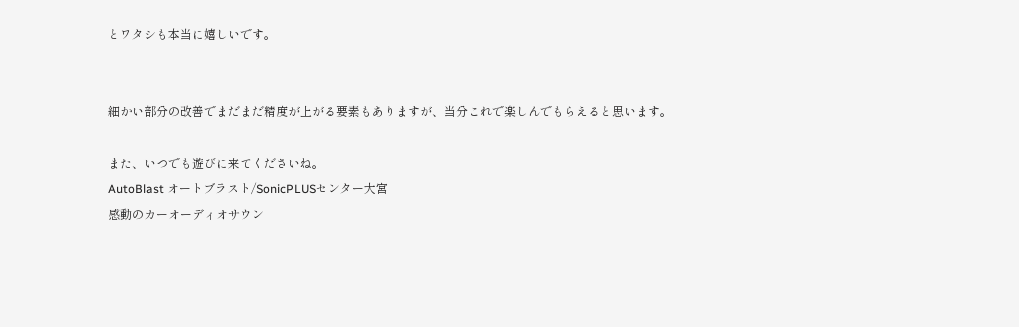とワタシも本当に嬉しいです。


細かい部分の改善でまだまだ精度が上がる要素もありますが、当分これで楽しんでもらえると思います。

また、いつでも遊びに来てくださいね。
AutoBlast オートブラスト/SonicPLUSセンター大宮
感動のカーオーディオサウン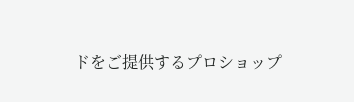ドをご提供するプロショップ